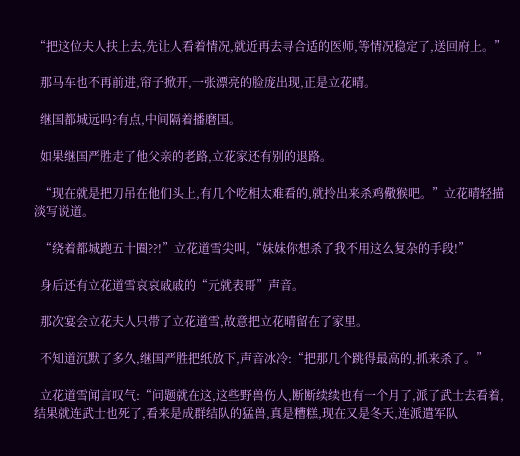“把这位夫人扶上去,先让人看着情况,就近再去寻合适的医师,等情况稳定了,送回府上。”

  那马车也不再前进,帘子掀开,一张漂亮的脸庞出现,正是立花晴。

  继国都城远吗?有点,中间隔着播磨国。

  如果继国严胜走了他父亲的老路,立花家还有别的退路。

  “现在就是把刀吊在他们头上,有几个吃相太难看的,就拎出来杀鸡儆猴吧。”立花晴轻描淡写说道。

  “绕着都城跑五十圈??!”立花道雪尖叫,“妹妹你想杀了我不用这么复杂的手段!”

  身后还有立花道雪哀哀戚戚的“元就表哥”声音。

  那次宴会立花夫人只带了立花道雪,故意把立花晴留在了家里。

  不知道沉默了多久,继国严胜把纸放下,声音冰冷:“把那几个跳得最高的,抓来杀了。”

  立花道雪闻言叹气:“问题就在这,这些野兽伤人,断断续续也有一个月了,派了武士去看着,结果就连武士也死了,看来是成群结队的猛兽,真是糟糕,现在又是冬天,连派遣军队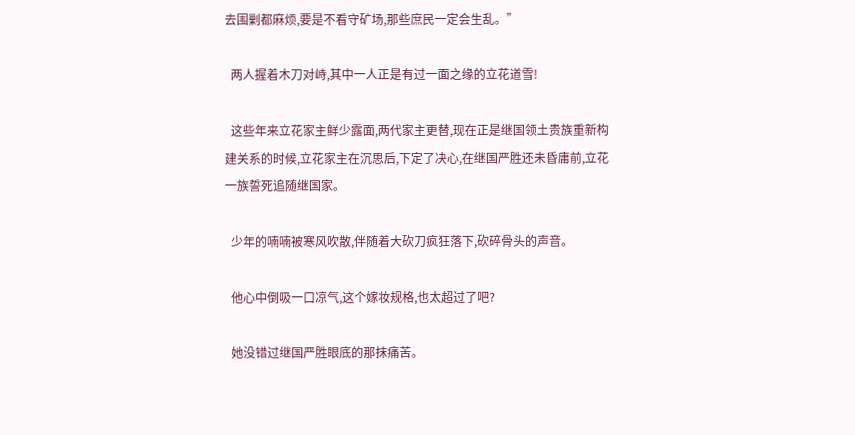去围剿都麻烦,要是不看守矿场,那些庶民一定会生乱。”

  两人握着木刀对峙,其中一人正是有过一面之缘的立花道雪!

  这些年来立花家主鲜少露面,两代家主更替,现在正是继国领土贵族重新构建关系的时候,立花家主在沉思后,下定了决心,在继国严胜还未昏庸前,立花一族誓死追随继国家。

  少年的喃喃被寒风吹散,伴随着大砍刀疯狂落下,砍碎骨头的声音。

  他心中倒吸一口凉气,这个嫁妆规格,也太超过了吧?

  她没错过继国严胜眼底的那抹痛苦。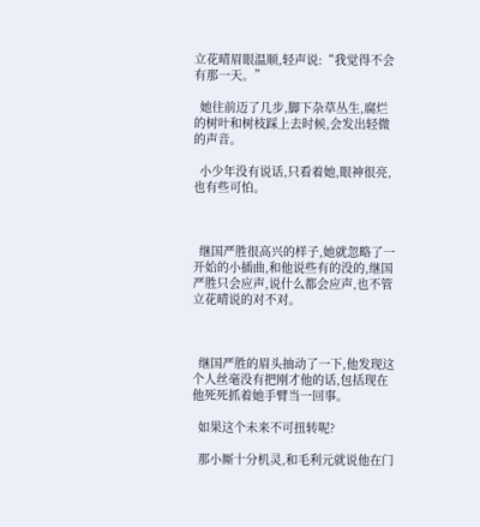立花晴眉眼温顺,轻声说:“我觉得不会有那一天。”

  她往前迈了几步,脚下杂草丛生,腐烂的树叶和树枝踩上去时候,会发出轻微的声音。

  小少年没有说话,只看着她,眼神很亮,也有些可怕。



  继国严胜很高兴的样子,她就忽略了一开始的小插曲,和他说些有的没的,继国严胜只会应声,说什么都会应声,也不管立花晴说的对不对。



  继国严胜的眉头抽动了一下,他发现这个人丝毫没有把刚才他的话,包括现在他死死抓着她手臂当一回事。

  如果这个未来不可扭转呢?

  那小厮十分机灵,和毛利元就说他在门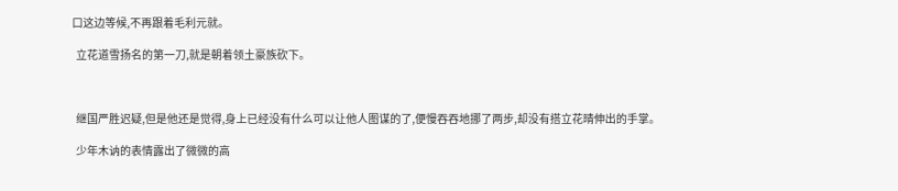口这边等候,不再跟着毛利元就。

  立花道雪扬名的第一刀,就是朝着领土豪族砍下。



  继国严胜迟疑,但是他还是觉得,身上已经没有什么可以让他人图谋的了,便慢吞吞地挪了两步,却没有搭立花晴伸出的手掌。

  少年木讷的表情露出了微微的高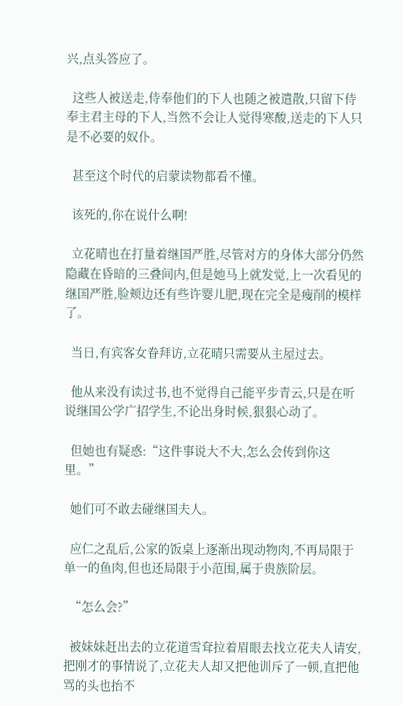兴,点头答应了。

  这些人被送走,侍奉他们的下人也随之被遣散,只留下侍奉主君主母的下人,当然不会让人觉得寒酸,送走的下人只是不必要的奴仆。

  甚至这个时代的启蒙读物都看不懂。

  该死的,你在说什么啊!

  立花晴也在打量着继国严胜,尽管对方的身体大部分仍然隐藏在昏暗的三叠间内,但是她马上就发觉,上一次看见的继国严胜,脸颊边还有些许婴儿肥,现在完全是瘦削的模样了。

  当日,有宾客女眷拜访,立花晴只需要从主屋过去。

  他从来没有读过书,也不觉得自己能平步青云,只是在听说继国公学广招学生,不论出身时候,狠狠心动了。

  但她也有疑惑:“这件事说大不大,怎么会传到你这里。”

  她们可不敢去碰继国夫人。

  应仁之乱后,公家的饭桌上逐渐出现动物肉,不再局限于单一的鱼肉,但也还局限于小范围,属于贵族阶层。

  “怎么会?”

  被妹妹赶出去的立花道雪耷拉着眉眼去找立花夫人请安,把刚才的事情说了,立花夫人却又把他训斥了一顿,直把他骂的头也抬不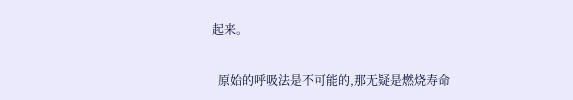起来。

  原始的呼吸法是不可能的,那无疑是燃烧寿命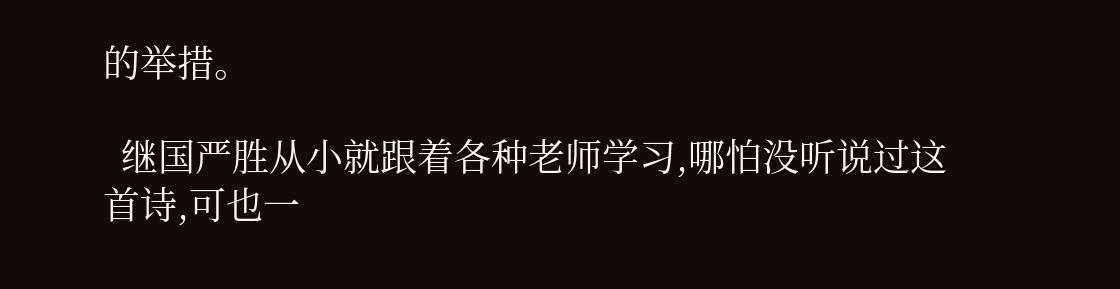的举措。

  继国严胜从小就跟着各种老师学习,哪怕没听说过这首诗,可也一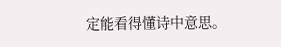定能看得懂诗中意思。